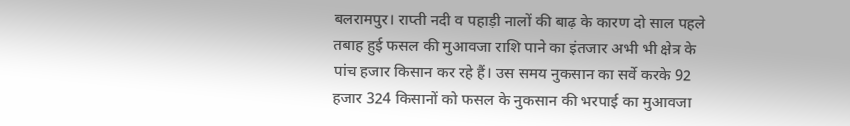बलरामपुर। राप्ती नदी व पहाड़ी नालों की बाढ़ के कारण दो साल पहले तबाह हुई फसल की मुआवजा राशि पाने का इंतजार अभी भी क्षेत्र के पांच हजार किसान कर रहे हैं। उस समय नुकसान का सर्वे करके 92 हजार 324 किसानों को फसल के नुकसान की भरपाई का मुआवजा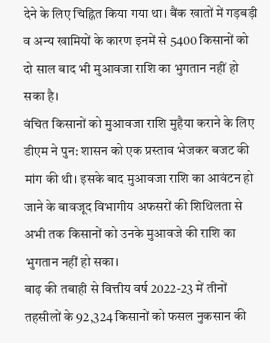देने के लिए चिह्नित किया गया था। बैंक खातों में गड़बड़ी व अन्य खामियों के कारण इनमें से 5400 किसानों को दो साल बाद भी मुआवजा राशि का भुगतान नहीं हो सका है।
वंचित किसानों को मुआवजा राशि मुहैया कराने के लिए डीएम ने पुन: शासन को एक प्रस्ताव भेजकर बजट की मांग की थी। इसके बाद मुआवजा राशि का आवंटन हो जाने के बावजूद विभागीय अफसरों की शिथिलता से अभी तक किसानों को उनके मुआवजे की राशि का भुगतान नहीं हो सका।
बाढ़ की तबाही से वित्तीय वर्ष 2022-23 में तीनों तहसीलों के 92,324 किसानों को फसल नुकसान की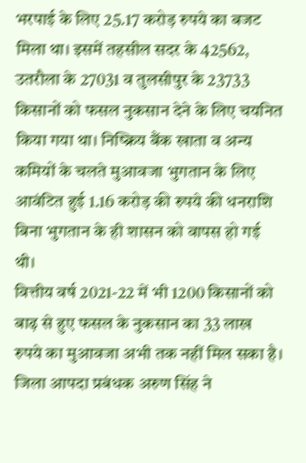भरपाई के लिए 25.17 करोड़ रुपये का बजट मिला था। इसमें तहसील सदर के 42562, उतरौला के 27031 व तुलसीपुर के 23733 किसानों को फसल नुकसान देने के लिए चयनित किया गया था। निष्क्रिय बैंक खाता व अन्य कमियों के चलते मुआवजा भुगतान के लिए आवंटित हुई 1.16 करोड़ की रुपये की धनराशि बिना भुगतान के ही शासन को वापस हो गई थी।
वित्तीय वर्ष 2021-22 में भी 1200 किसानों को बाढ़ से हुए फसल के नुकसान का 33 लाख रुपये का मुआवजा अभी तक नहीं मिल सका है। जिला आपदा प्रबंधक अरुण सिंह ने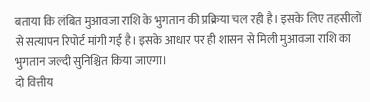बताया कि लंबित मुआवजा राशि के भुगतान की प्रक्रिया चल रही है। इसके लिए तहसीलों से सत्यापन रिपोर्ट मांगी गई है। इसके आधार पर ही शासन से मिली मुआवजा राशि का भुगतान जल्दी सुनिश्चित किया जाएगा।
दो वित्तीय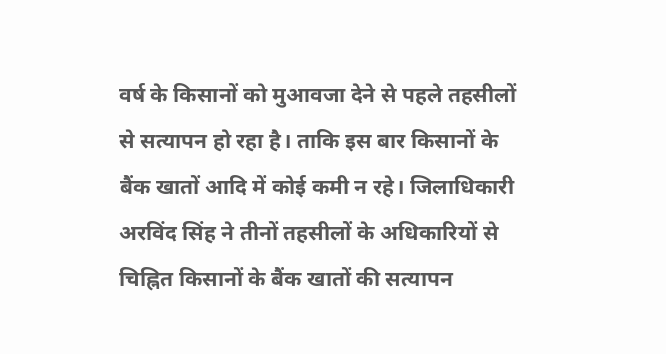वर्ष के किसानों को मुआवजा देने से पहले तहसीलों से सत्यापन हो रहा है। ताकि इस बार किसानों के बैंक खातों आदि में कोई कमी न रहे। जिलाधिकारी अरविंद सिंह ने तीनों तहसीलों के अधिकारियों से चिह्नित किसानों के बैंक खातों की सत्यापन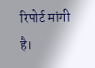रिपोर्ट मांगी है।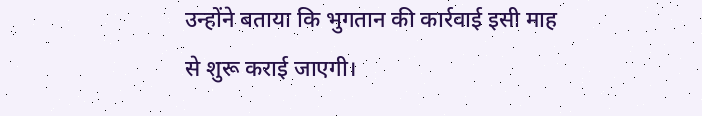उन्होंने बताया कि भुगतान की कार्रवाई इसी माह से शुरू कराई जाएगी।